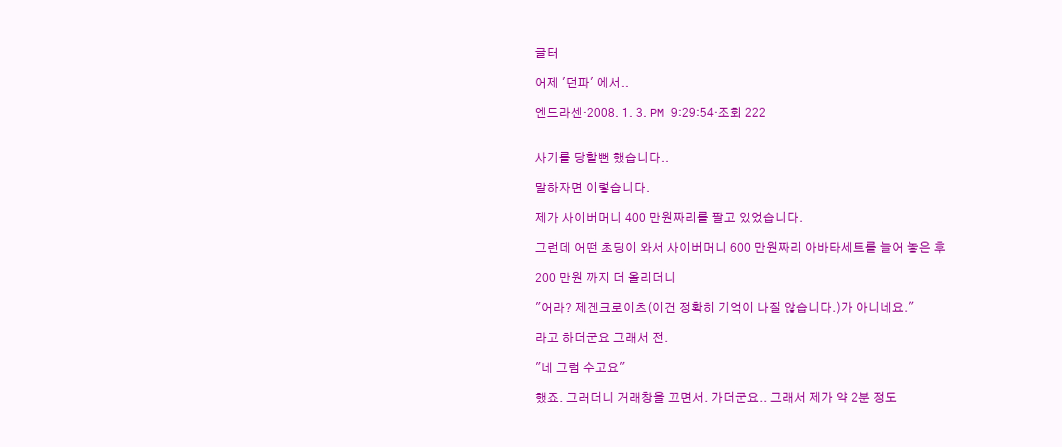글터

어제 '던파' 에서..

엔드라센·2008. 1. 3. PM 9:29:54·조회 222


사기를 당할뻔 했습니다..

말하자면 이렇습니다.

제가 사이버머니 400 만원짜리를 팔고 있었습니다.

그런데 어떤 초딩이 와서 사이버머니 600 만원짜리 아바타세트를 늘어 놓은 후

200 만원 까지 더 올리더니

"어라? 제겐크로이츠(이건 정확히 기억이 나질 않습니다.)가 아니네요."

라고 하더군요 그래서 전.

"네 그럼 수고요"

했죠. 그러더니 거래창을 끄면서. 가더군요.. 그래서 제가 약 2분 정도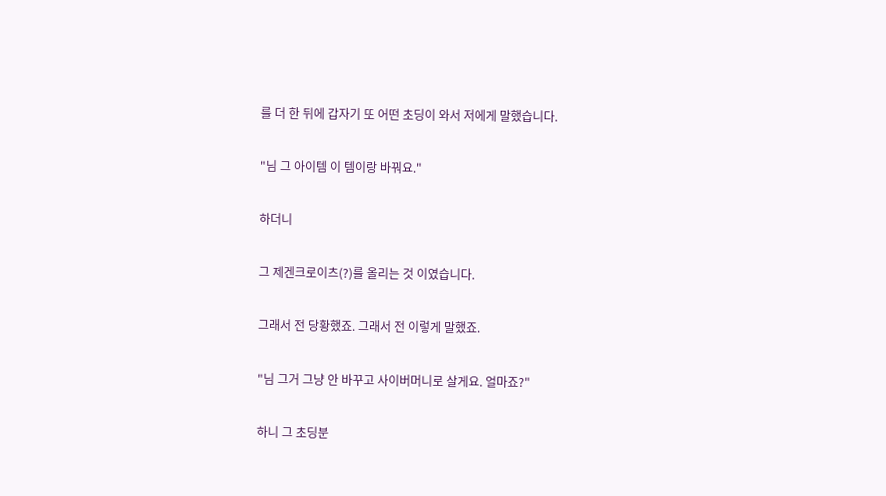를 더 한 뒤에 갑자기 또 어떤 초딩이 와서 저에게 말했습니다.

"님 그 아이템 이 템이랑 바꿔요."

하더니

그 제겐크로이츠(?)를 올리는 것 이였습니다.

그래서 전 당황했죠. 그래서 전 이렇게 말했죠.

"님 그거 그냥 안 바꾸고 사이버머니로 살게요. 얼마죠?"

하니 그 초딩분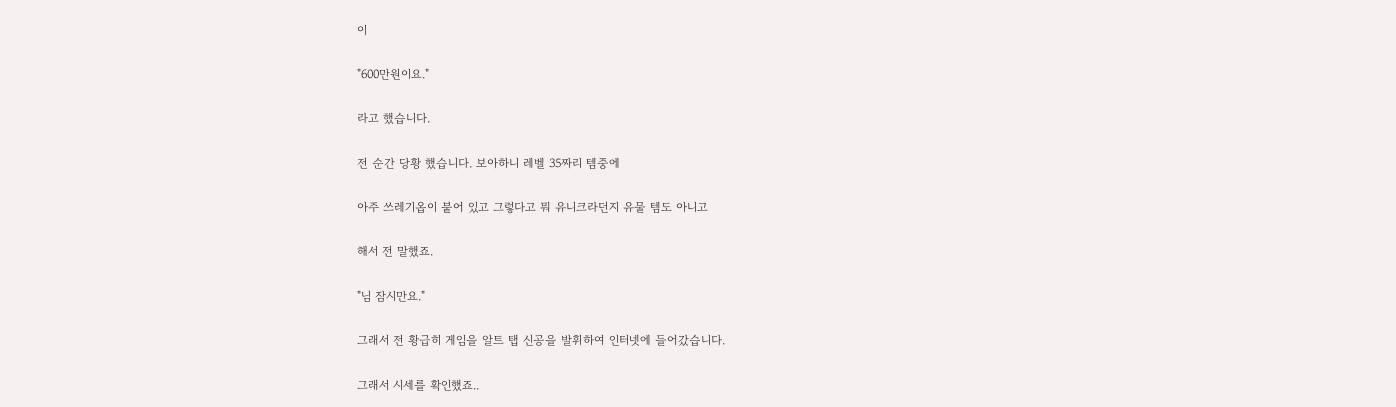이

"600만원이요."

라고 했습니다.

전 순간 당황 했습니다. 보아하니 레벨 35짜리 템중에

아주 쓰레기옵이 붙어 있고 그렇다고 뭐 유니크라던지 유물 템도 아니고

해서 전 말했죠.

"님 잠시만요."

그래서 전 황급히 게임을 알트 탭 신공을 발휘하여 인터넷에 들어갔습니다.

그래서 시세를 확인했죠..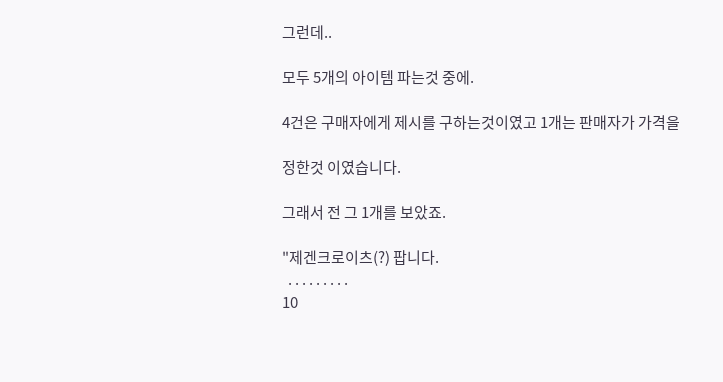그런데..

모두 5개의 아이템 파는것 중에.

4건은 구매자에게 제시를 구하는것이였고 1개는 판매자가 가격을

정한것 이였습니다.

그래서 전 그 1개를 보았죠.

"제겐크로이츠(?) 팝니다.
  . . . . . . . . .
10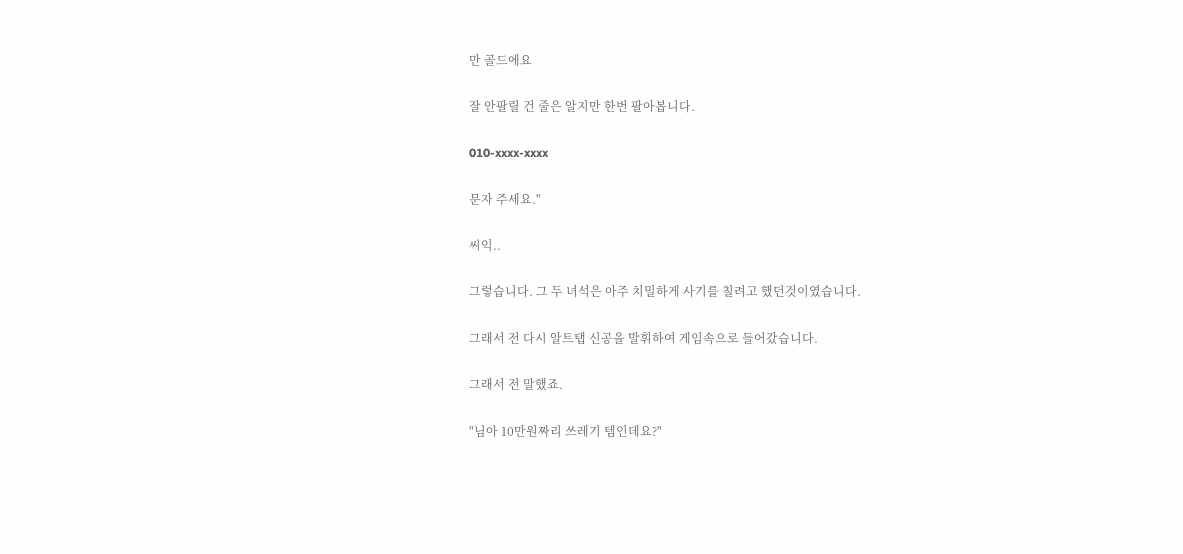만 골드에요

잘 안팔릴 건 줄은 알지만 한번 팔아봅니다.

010-xxxx-xxxx

문자 주세요."

씨익..

그렇습니다. 그 두 녀석은 아주 치밀하게 사기를 칠려고 했던것이였습니다.

그래서 전 다시 알트탭 신공을 발휘하여 게임속으로 들어갔습니다.

그래서 전 말했죠.

"님아 10만원짜리 쓰레기 템인데요?"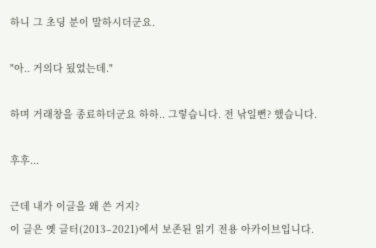하니 그 초딩 분이 말하시더군요.

"아.. 거의다 됬었는데."

하며 거래창을 종료하더군요 하하.. 그렇습니다. 전 낚일뻔? 했습니다.

후후...

근데 내가 이글을 왜 쓴 거지?
이 글은 옛 글터(2013–2021)에서 보존된 읽기 전용 아카이브입니다.